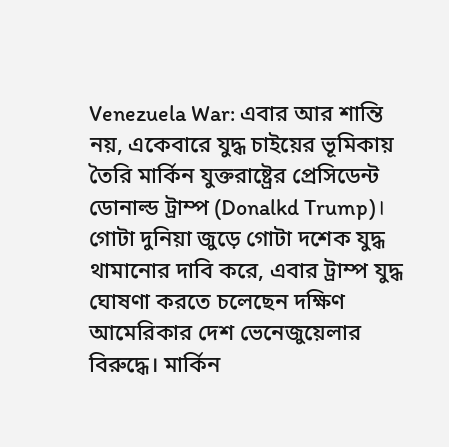Venezuela War: এবার আর শান্তি নয়, একেবারে যুদ্ধ চাইয়ের ভূমিকায় তৈরি মার্কিন যুক্তরাষ্ট্রের প্রেসিডেন্ট ডোনাল্ড ট্রাম্প (Donalkd Trump)। গোটা দুনিয়া জুড়ে গোটা দশেক যুদ্ধ থামানোর দাবি করে, এবার ট্রাম্প যুদ্ধ ঘোষণা করতে চলেছেন দক্ষিণ আমেরিকার দেশ ভেনেজুয়েলার বিরুদ্ধে। মার্কিন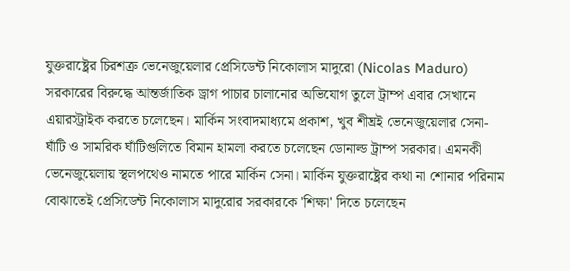যুক্তরাষ্ট্রের চিরশত্রু ভেনেজুয়েলার প্রেসিডেন্ট নিকোলাস মাদুরো (Nicolas Maduro) সরকারের বিরুদ্ধে আন্তর্জাতিক ড্রাগ পাচার চালানোর অভিযোগ তুলে ট্রাম্প এবার সেখানে এয়ারস্ট্রাইক করতে চলেছেন। মার্কিন সংবাদমাধ্যমে প্রকাশ, খুব শীঘ্রই ভেনেজুয়েলার সেনা-ঘাঁটি ও সামরিক ঘাঁটিগুলিতে বিমান হামলা করতে চলেছেন ডোনাল্ড ট্রাম্প সরকার। এমনকী ভেনেজুয়েলায় স্থলপথেও নামতে পারে মার্কিন সেনা। মার্কিন যুক্তরাষ্ট্রের কথা না শোনার পরিনাম বোঝাতেই প্রেসিডেন্ট নিকোলাস মাদুরোর সরকারকে 'শিক্ষা' দিতে চলেছেন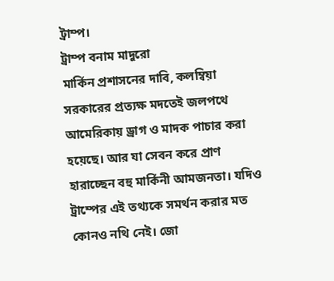ট্রাম্প।
ট্রাম্প বনাম মাদুরো
মার্কিন প্রশাসনের দাবি, কলম্বিয়া সরকারের প্রত্যক্ষ মদতেই জলপথে আমেরিকায় ড্রাগ ও মাদক পাচার করা হয়েছে। আর যা সেবন করে প্রাণ হারাচ্ছেন বহু মার্কিনী আমজনতা। যদিও ট্রাম্পের এই তথ্যকে সমর্থন করার মত কোনও নথি নেই। জো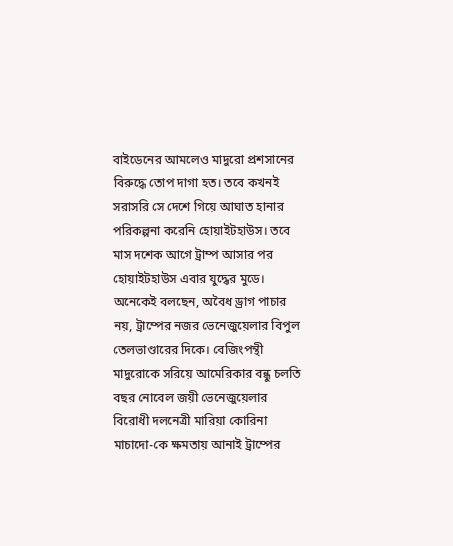বাইডেনের আমলেও মাদুরো প্রশসানের বিরুদ্ধে তোপ দাগা হত। তবে কখনই সরাসরি সে দেশে গিয়ে আঘাত হানার পরিকল্পনা করেনি হোয়াইটহাউস। তবে মাস দশেক আগে ট্রাম্প আসার পর হোয়াইটহাউস এবার যুদ্ধের মুডে। অনেকেই বলছেন, অবৈধ ড্রাগ পাচার নয়, ট্রাম্পের নজর ভেনেজুয়েলার বিপুল তেলভাণ্ডারের দিকে। বেজিংপন্থী মাদুরোকে সরিয়ে আমেরিকার বন্ধু চলতি বছর নোবেল জয়ী ভেনেজুয়েলার বিরোধী দলনেত্রী মারিয়া কোরিনা মাচাদো-কে ক্ষমতায় আনাই ট্রাম্পের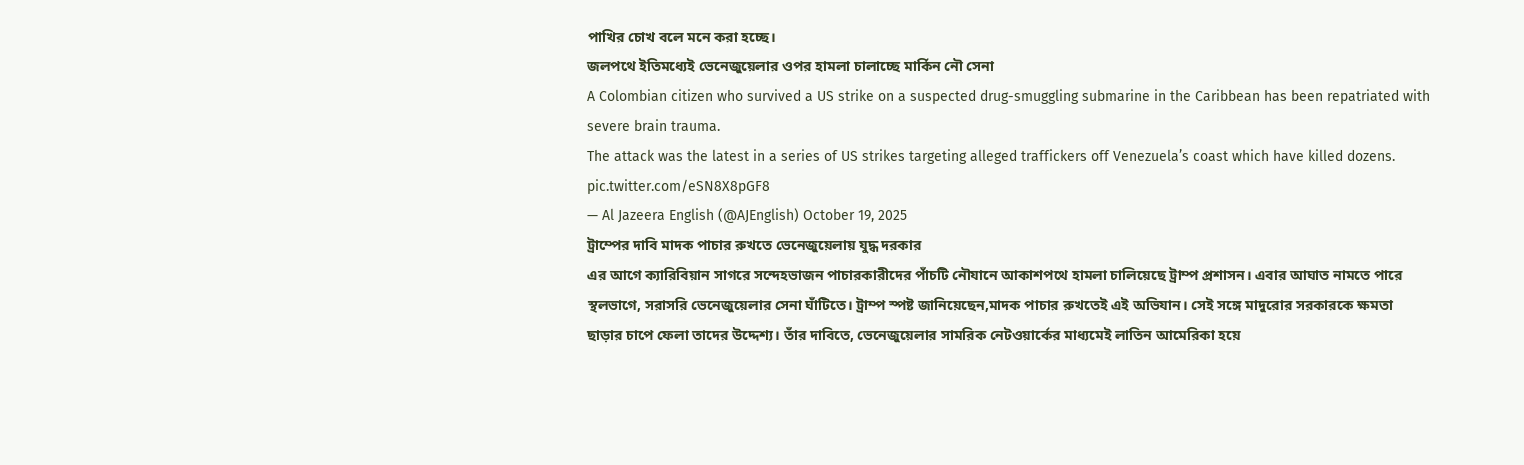পাখির চোখ বলে মনে করা হচ্ছে।
জলপথে ইতিমধ্যেই ভেনেজুয়েলার ওপর হামলা চালাচ্ছে মার্কিন নৌ সেনা
A Colombian citizen who survived a US strike on a suspected drug-smuggling submarine in the Caribbean has been repatriated with severe brain trauma.
The attack was the latest in a series of US strikes targeting alleged traffickers off Venezuela’s coast which have killed dozens. pic.twitter.com/eSN8X8pGF8
— Al Jazeera English (@AJEnglish) October 19, 2025
ট্রাম্পের দাবি মাদক পাচার রুখতে ভেনেজুয়েলায় যুদ্ধ দরকার
এর আগে ক্যারিবিয়ান সাগরে সন্দেহভাজন পাচারকারীদের পাঁচটি নৌযানে আকাশপথে হামলা চালিয়েছে ট্রাম্প প্রশাসন। এবার আঘাত নামতে পারে স্থলভাগে, সরাসরি ভেনেজুয়েলার সেনা ঘাঁটিতে। ট্রাম্প স্পষ্ট জানিয়েছেন,মাদক পাচার রুখতেই এই অভিযান। সেই সঙ্গে মাদুরোর সরকারকে ক্ষমতা ছাড়ার চাপে ফেলা তাদের উদ্দেশ্য। তাঁর দাবিতে, ভেনেজুয়েলার সামরিক নেটওয়ার্কের মাধ্যমেই লাতিন আমেরিকা হয়ে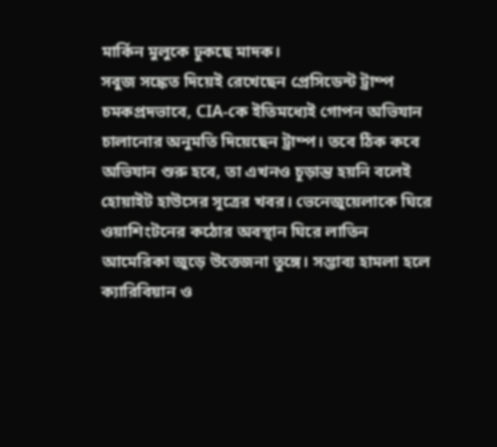মার্কিন মুলুকে ঢুকছে মাদক।
সবুজ সঙ্কেত দিয়েই রেখেছেন প্রেসিডেন্ট ট্রাম্প
চমকপ্রদভাবে, CIA-কে ইতিমধ্যেই গোপন অভিযান চালানোর অনুমতি দিয়েছেন ট্রাম্প। তবে ঠিক কবে অভিযান শুরু হবে, তা এখনও চূড়ান্ত হয়নি বলেই হোয়াইট হাউসের সূত্রের খবর। ভেনেজুয়েলাকে ঘিরে ওয়াশিংটনের কঠোর অবস্থান ঘিরে লাতিন আমেরিকা জুড়ে উত্তেজনা তুঙ্গে। সম্ভাব্য হামলা হলে ক্যারিবিয়ান ও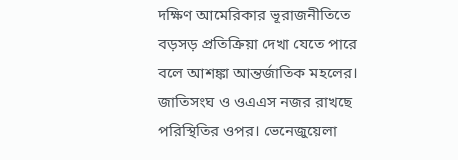দক্ষিণ আমেরিকার ভূরাজনীতিতে বড়সড় প্রতিক্রিয়া দেখা যেতে পারে বলে আশঙ্কা আন্তর্জাতিক মহলের। জাতিসংঘ ও ওএএস নজর রাখছে পরিস্থিতির ওপর। ভেনেজুয়েলা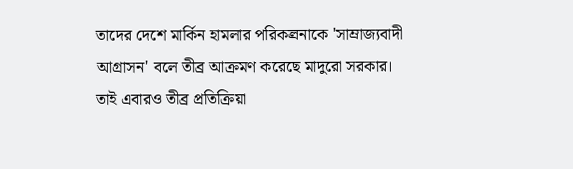তাদের দেশে মার্কিন হামলার পরিকল্রনাকে 'সাম্রাজ্যবাদী আগ্রাসন' বলে তীব্র আক্রমণ করেছে মাদুরো সরকার। তাই এবারও তীব্র প্রতিক্রিয়া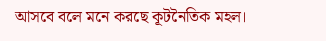আসবে বলে মনে করছে কূটনৈতিক মহল।